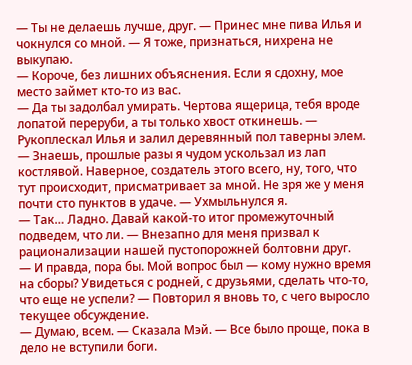— Ты не делаешь лучше, друг. — Принес мне пива Илья и чокнулся со мной. — Я тоже, признаться, нихрена не выкупаю.
— Короче, без лишних объяснения. Если я сдохну, мое место займет кто-то из вас.
— Да ты задолбал умирать. Чертова ящерица, тебя вроде лопатой переруби, а ты только хвост откинешь. — Рукоплескал Илья и залил деревянный пол таверны элем.
— Знаешь, прошлые разы я чудом ускользал из лап костлявой. Наверное, создатель этого всего, ну, того, что тут происходит, присматривает за мной. Не зря же у меня почти сто пунктов в удаче. — Ухмыльнулся я.
— Так… Ладно. Давай какой-то итог промежуточный подведем, что ли. — Внезапно для меня призвал к рационализации нашей пустопорожней болтовни друг.
— И правда, пора бы. Мой вопрос был — кому нужно время на сборы? Увидеться с родней, с друзьями, сделать что-то, что еще не успели? — Повторил я вновь то, с чего выросло текущее обсуждение.
— Думаю, всем. — Сказала Мэй. — Все было проще, пока в дело не вступили боги.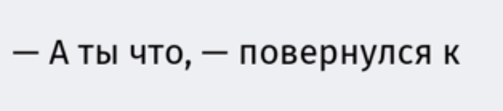— А ты что, — повернулся к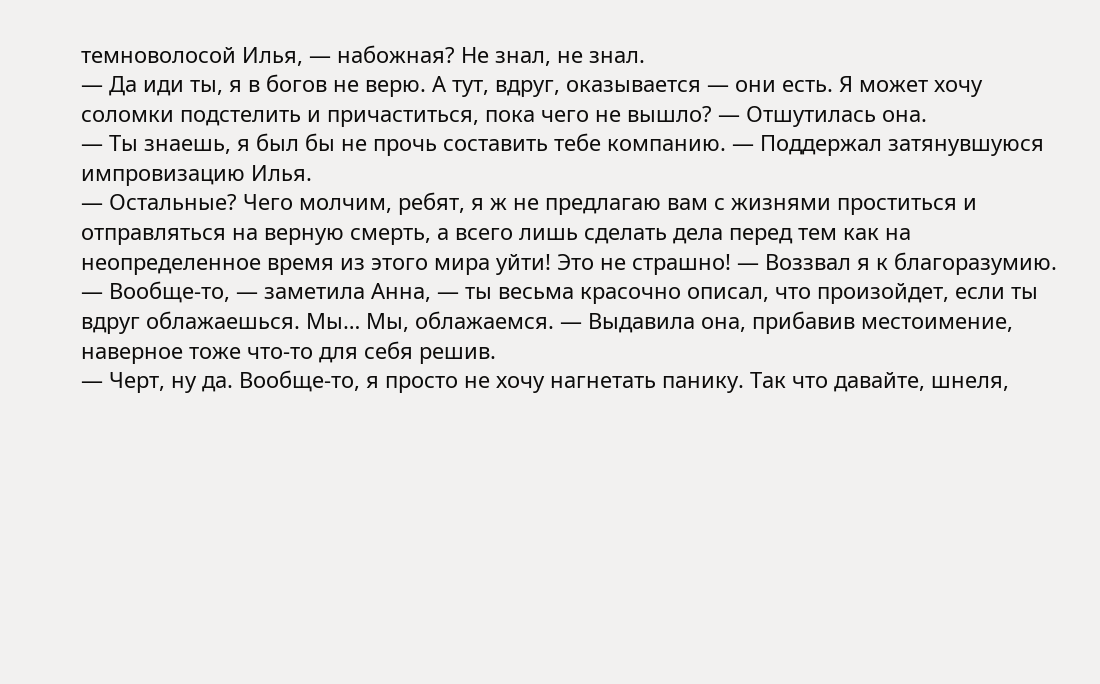темноволосой Илья, — набожная? Не знал, не знал.
— Да иди ты, я в богов не верю. А тут, вдруг, оказывается — они есть. Я может хочу соломки подстелить и причаститься, пока чего не вышло? — Отшутилась она.
— Ты знаешь, я был бы не прочь составить тебе компанию. — Поддержал затянувшуюся импровизацию Илья.
— Остальные? Чего молчим, ребят, я ж не предлагаю вам с жизнями проститься и отправляться на верную смерть, а всего лишь сделать дела перед тем как на неопределенное время из этого мира уйти! Это не страшно! — Воззвал я к благоразумию.
— Вообще-то, — заметила Анна, — ты весьма красочно описал, что произойдет, если ты вдруг облажаешься. Мы… Мы, облажаемся. — Выдавила она, прибавив местоимение, наверное тоже что-то для себя решив.
— Черт, ну да. Вообще-то, я просто не хочу нагнетать панику. Так что давайте, шнеля,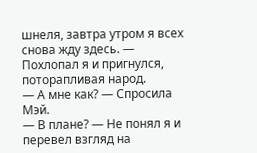шнеля, завтра утром я всех снова жду здесь. — Похлопал я и пригнулся, поторапливая народ.
— А мне как? — Спросила Мэй.
— В плане? — Не понял я и перевел взгляд на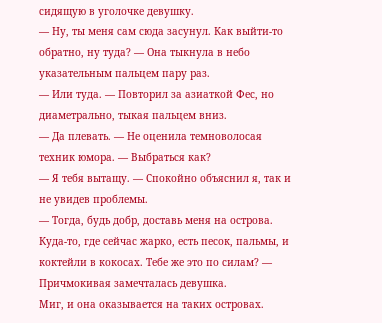сидящую в уголочке девушку.
— Ну, ты меня сам сюда засунул. Как выйти-то обратно, ну туда? — Она тыкнула в небо указательным пальцем пару раз.
— Или туда. — Повторил за азиаткой Фес, но диаметрально, тыкая пальцем вниз.
— Да плевать. — Не оценила темноволосая техник юмора. — Выбраться как?
— Я тебя вытащу. — Спокойно объяснил я, так и не увидев проблемы.
— Тогда, будь добр, доставь меня на острова. Куда-то, где сейчас жарко, есть песок, пальмы, и коктейли в кокосах. Тебе же это по силам? — Причмокивая замечталась девушка.
Миг, и она оказывается на таких островах.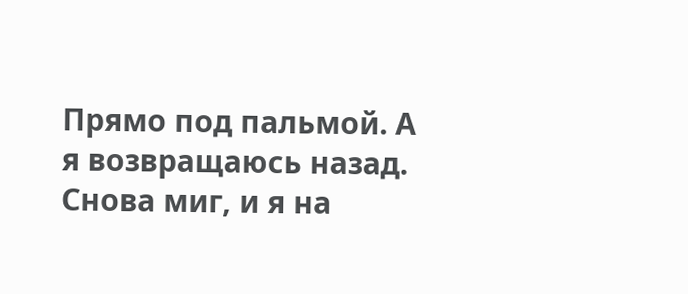Прямо под пальмой. А я возвращаюсь назад. Снова миг, и я на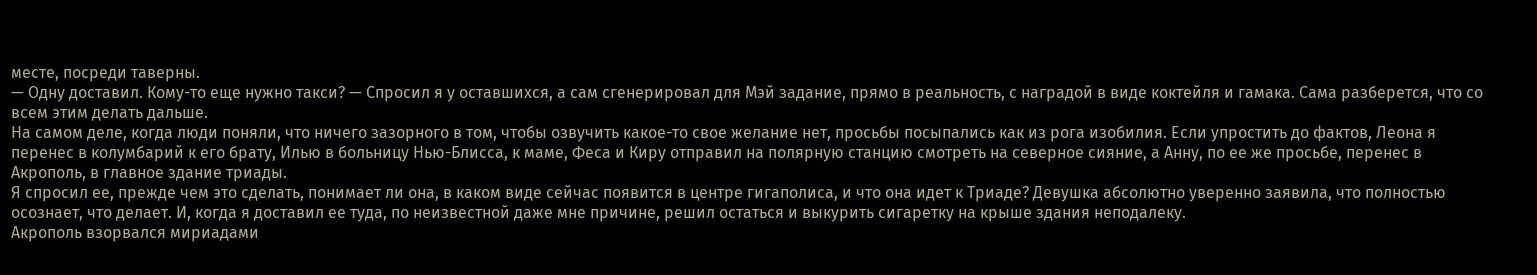месте, посреди таверны.
— Одну доставил. Кому-то еще нужно такси? — Спросил я у оставшихся, а сам сгенерировал для Мэй задание, прямо в реальность, с наградой в виде коктейля и гамака. Сама разберется, что со всем этим делать дальше.
На самом деле, когда люди поняли, что ничего зазорного в том, чтобы озвучить какое-то свое желание нет, просьбы посыпались как из рога изобилия. Если упростить до фактов, Леона я перенес в колумбарий к его брату, Илью в больницу Нью-Блисса, к маме, Феса и Киру отправил на полярную станцию смотреть на северное сияние, а Анну, по ее же просьбе, перенес в Акрополь, в главное здание триады.
Я спросил ее, прежде чем это сделать, понимает ли она, в каком виде сейчас появится в центре гигаполиса, и что она идет к Триаде? Девушка абсолютно уверенно заявила, что полностью осознает, что делает. И, когда я доставил ее туда, по неизвестной даже мне причине, решил остаться и выкурить сигаретку на крыше здания неподалеку.
Акрополь взорвался мириадами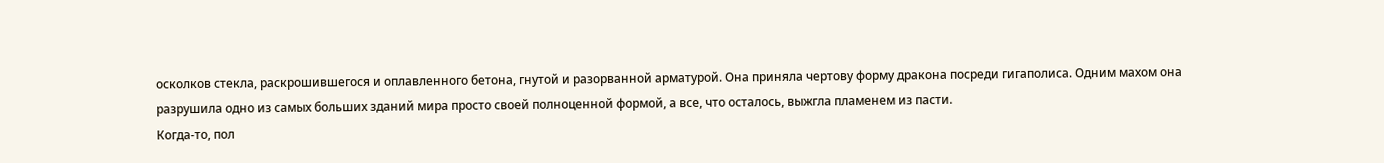осколков стекла, раскрошившегося и оплавленного бетона, гнутой и разорванной арматурой. Она приняла чертову форму дракона посреди гигаполиса. Одним махом она разрушила одно из самых больших зданий мира просто своей полноценной формой, а все, что осталось, выжгла пламенем из пасти.
Когда-то, пол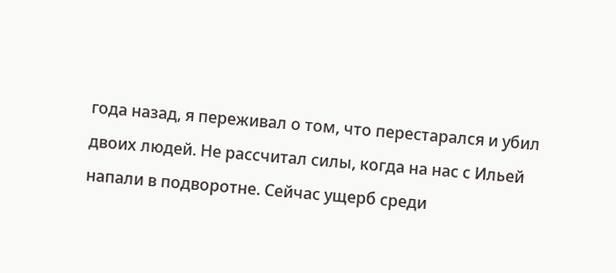года назад, я переживал о том, что перестарался и убил двоих людей. Не рассчитал силы, когда на нас с Ильей напали в подворотне. Сейчас ущерб среди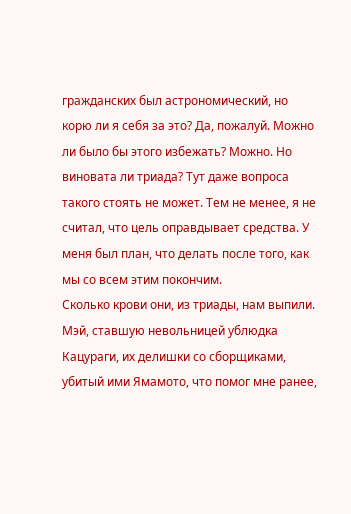гражданских был астрономический, но корю ли я себя за это? Да, пожалуй. Можно ли было бы этого избежать? Можно. Но виновата ли триада? Тут даже вопроса такого стоять не может. Тем не менее, я не считал, что цель оправдывает средства. У меня был план, что делать после того, как мы со всем этим покончим.
Сколько крови они, из триады, нам выпили. Мэй, ставшую невольницей ублюдка Кацураги, их делишки со сборщиками, убитый ими Ямамото, что помог мне ранее,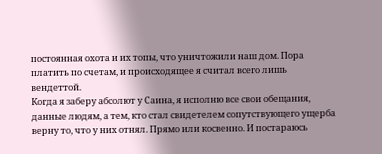постоянная охота и их топы, что уничтожили наш дом. Пора платить по счетам, и происходящее я считал всего лишь вендеттой.
Когда я заберу абсолют у Саина, я исполню все свои обещания, данные людям, а тем, кто стал свидетелем сопутствующего ущерба верну то, что у них отнял. Прямо или косвенно. И постараюсь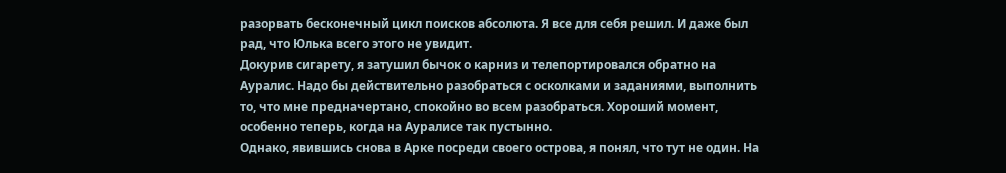разорвать бесконечный цикл поисков абсолюта. Я все для себя решил. И даже был рад, что Юлька всего этого не увидит.
Докурив сигарету, я затушил бычок о карниз и телепортировался обратно на Ауралис. Надо бы действительно разобраться с осколками и заданиями, выполнить то, что мне предначертано, спокойно во всем разобраться. Хороший момент, особенно теперь, когда на Ауралисе так пустынно.
Однако, явившись снова в Арке посреди своего острова, я понял, что тут не один. На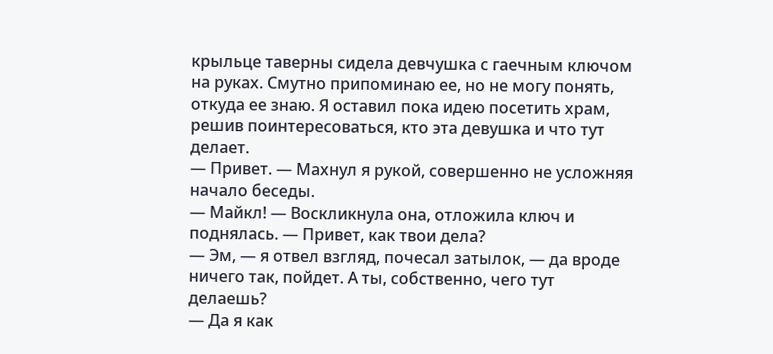крыльце таверны сидела девчушка с гаечным ключом на руках. Смутно припоминаю ее, но не могу понять, откуда ее знаю. Я оставил пока идею посетить храм, решив поинтересоваться, кто эта девушка и что тут делает.
— Привет. — Махнул я рукой, совершенно не усложняя начало беседы.
— Майкл! — Воскликнула она, отложила ключ и поднялась. — Привет, как твои дела?
— Эм, — я отвел взгляд, почесал затылок, — да вроде ничего так, пойдет. А ты, собственно, чего тут делаешь?
— Да я как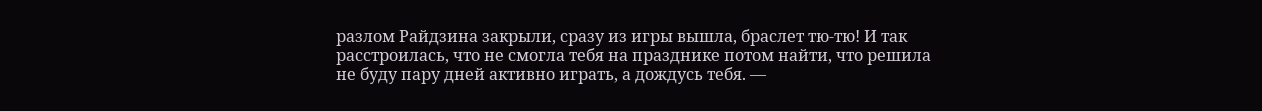разлом Райдзина закрыли, сразу из игры вышла, браслет тю-тю! И так расстроилась, что не смогла тебя на празднике потом найти, что решила не буду пару дней активно играть, а дождусь тебя. —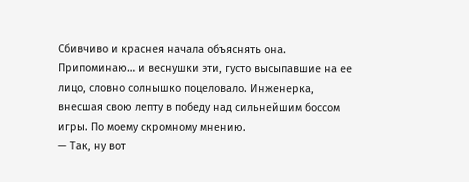Сбивчиво и краснея начала объяснять она.
Припоминаю… и веснушки эти, густо высыпавшие на ее лицо, словно солнышко поцеловало. Инженерка, внесшая свою лепту в победу над сильнейшим боссом игры. По моему скромному мнению.
— Так, ну вот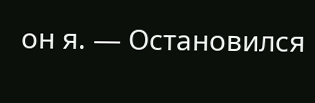он я. — Остановился